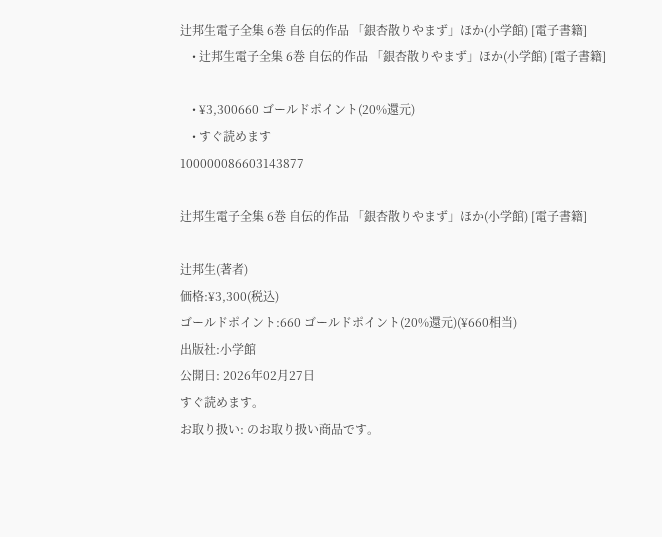辻邦生電子全集 6巻 自伝的作品 「銀杏散りやまず」ほか(小学館) [電子書籍]
    • 辻邦生電子全集 6巻 自伝的作品 「銀杏散りやまず」ほか(小学館) [電子書籍]

    • ¥3,300660 ゴールドポイント(20%還元)
    • すぐ読めます
100000086603143877

辻邦生電子全集 6巻 自伝的作品 「銀杏散りやまず」ほか(小学館) [電子書籍]

辻邦生(著者)
価格:¥3,300(税込)
ゴールドポイント:660 ゴールドポイント(20%還元)(¥660相当)
出版社:小学館
公開日: 2026年02月27日
すぐ読めます。
お取り扱い: のお取り扱い商品です。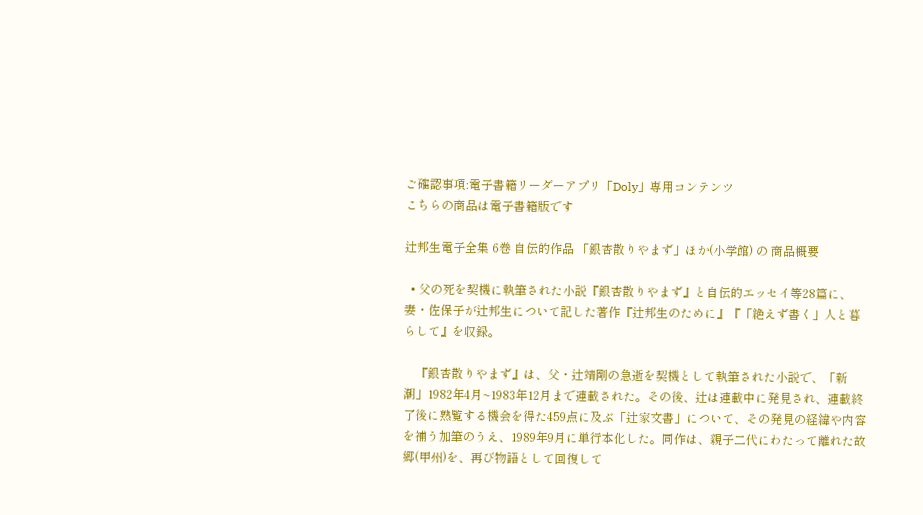ご確認事項:電子書籍リーダーアプリ「Doly」専用コンテンツ
こちらの商品は電子書籍版です

辻邦生電子全集 6巻 自伝的作品 「銀杏散りやまず」ほか(小学館) の 商品概要

  • 父の死を契機に執筆された小説『銀杏散りやまず』と自伝的エッセイ等28篇に、妻・佐保子が辻邦生について記した著作『辻邦生のために』『「絶えず書く」人と暮らして』を収録。

    『銀杏散りやまず』は、父・辻靖剛の急逝を契機として執筆された小説で、「新潮」1982年4月~1983年12月まで連載された。その後、辻は連載中に発見され、連載終了後に熟覧する機会を得た459点に及ぶ「辻家文書」について、その発見の経緯や内容を補う加筆のうえ、1989年9月に単行本化した。同作は、親子二代にわたって離れた故郷(甲州)を、再び物語として回復して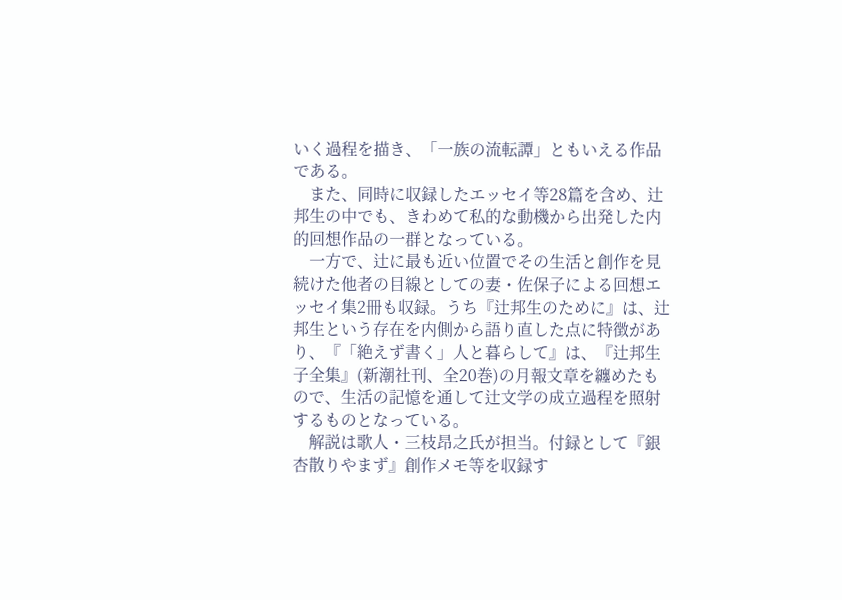いく過程を描き、「一族の流転譚」ともいえる作品である。
    また、同時に収録したエッセイ等28篇を含め、辻邦生の中でも、きわめて私的な動機から出発した内的回想作品の一群となっている。
    一方で、辻に最も近い位置でその生活と創作を見続けた他者の目線としての妻・佐保子による回想エッセイ集2冊も収録。うち『辻邦生のために』は、辻邦生という存在を内側から語り直した点に特徴があり、『「絶えず書く」人と暮らして』は、『辻邦生子全集』(新潮社刊、全20巻)の月報文章を纏めたもので、生活の記憶を通して辻文学の成立過程を照射するものとなっている。
    解説は歌人・三枝昂之氏が担当。付録として『銀杏散りやまず』創作メモ等を収録す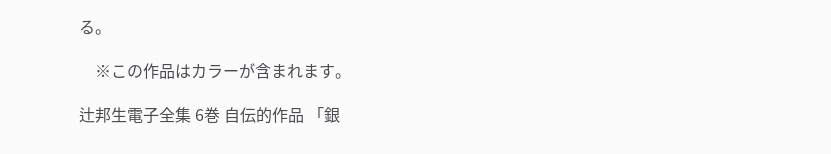る。

    ※この作品はカラーが含まれます。

辻邦生電子全集 6巻 自伝的作品 「銀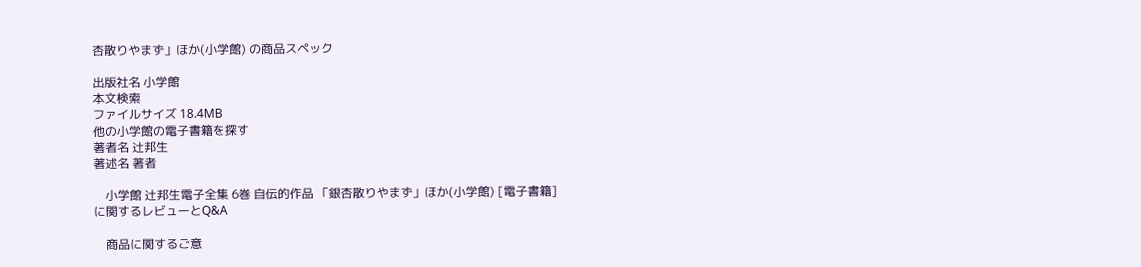杏散りやまず」ほか(小学館) の商品スペック

出版社名 小学館
本文検索
ファイルサイズ 18.4MB
他の小学館の電子書籍を探す
著者名 辻邦生
著述名 著者

    小学館 辻邦生電子全集 6巻 自伝的作品 「銀杏散りやまず」ほか(小学館) [電子書籍] に関するレビューとQ&A

    商品に関するご意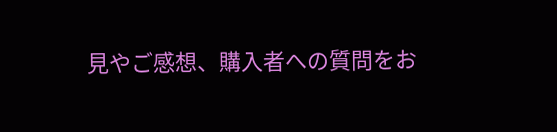見やご感想、購入者への質問をお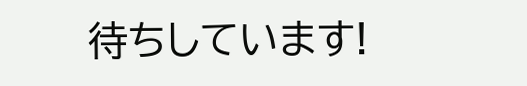待ちしています!